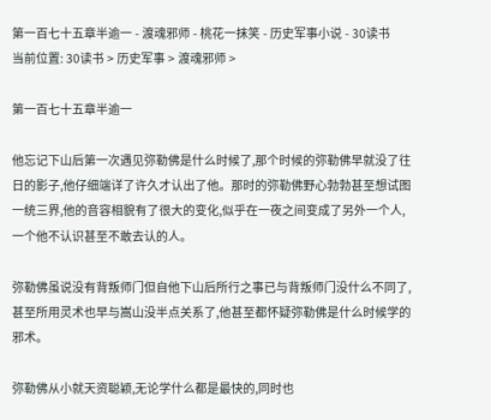第一百七十五章半逾一 - 渡魂邪师 - 桃花一抹笑 - 历史军事小说 - 30读书
当前位置: 30读书 > 历史军事 > 渡魂邪师 >

第一百七十五章半逾一

他忘记下山后第一次遇见弥勒佛是什么时候了,那个时候的弥勒佛早就没了往日的影子,他仔细端详了许久才认出了他。那时的弥勒佛野心勃勃甚至想试图一统三界,他的音容相貌有了很大的变化,似乎在一夜之间变成了另外一个人,一个他不认识甚至不敢去认的人。

弥勒佛虽说没有背叛师门但自他下山后所行之事已与背叛师门没什么不同了,甚至所用灵术也早与嵩山没半点关系了,他甚至都怀疑弥勒佛是什么时候学的邪术。

弥勒佛从小就天资聪颖,无论学什么都是最快的,同时也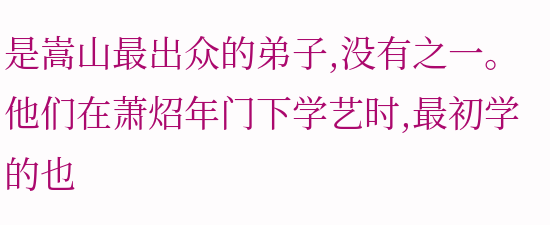是嵩山最出众的弟子,没有之一。他们在萧炤年门下学艺时,最初学的也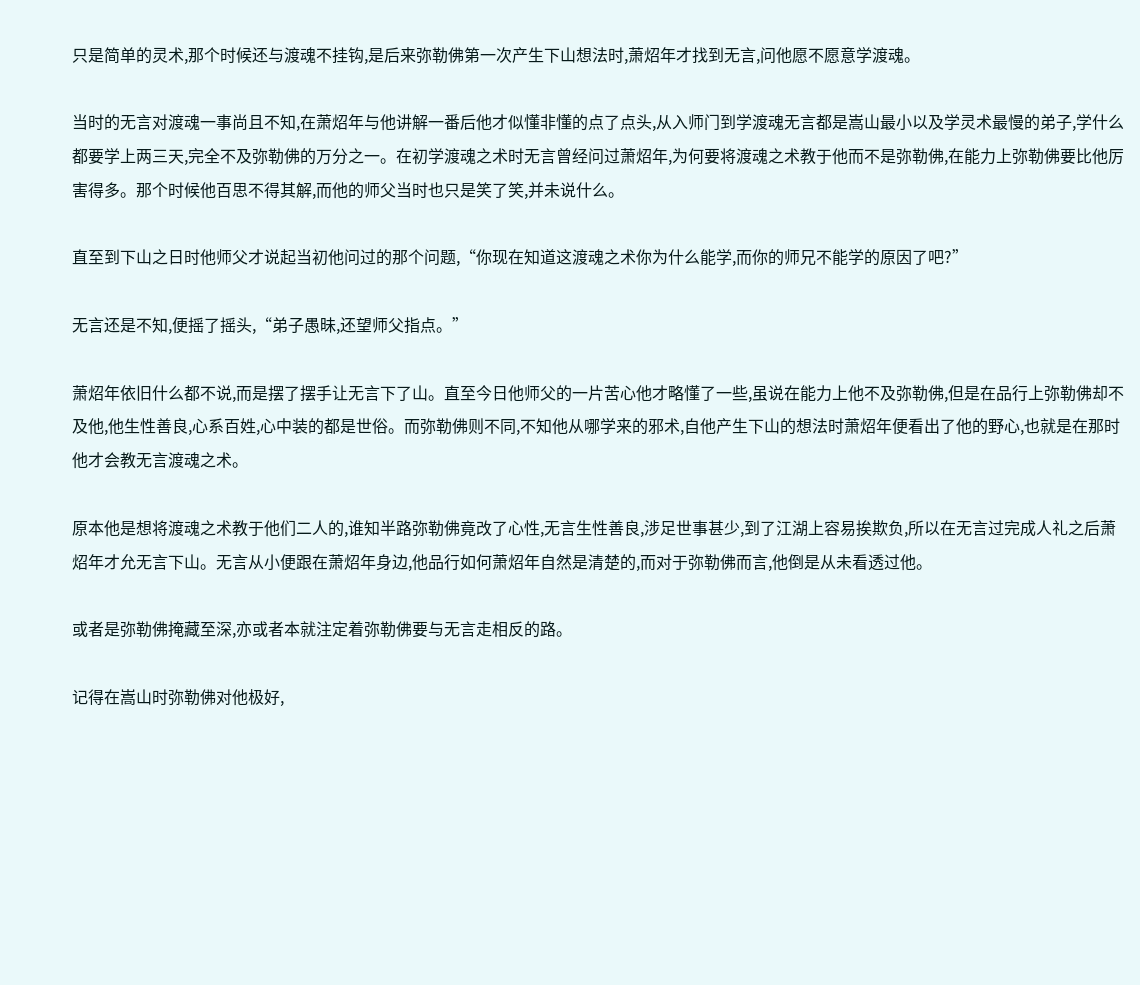只是简单的灵术,那个时候还与渡魂不挂钩,是后来弥勒佛第一次产生下山想法时,萧炤年才找到无言,问他愿不愿意学渡魂。

当时的无言对渡魂一事尚且不知,在萧炤年与他讲解一番后他才似懂非懂的点了点头,从入师门到学渡魂无言都是嵩山最小以及学灵术最慢的弟子,学什么都要学上两三天,完全不及弥勒佛的万分之一。在初学渡魂之术时无言曾经问过萧炤年,为何要将渡魂之术教于他而不是弥勒佛,在能力上弥勒佛要比他厉害得多。那个时候他百思不得其解,而他的师父当时也只是笑了笑,并未说什么。

直至到下山之日时他师父才说起当初他问过的那个问题,“你现在知道这渡魂之术你为什么能学,而你的师兄不能学的原因了吧?”

无言还是不知,便摇了摇头,“弟子愚昧,还望师父指点。”

萧炤年依旧什么都不说,而是摆了摆手让无言下了山。直至今日他师父的一片苦心他才略懂了一些,虽说在能力上他不及弥勒佛,但是在品行上弥勒佛却不及他,他生性善良,心系百姓,心中装的都是世俗。而弥勒佛则不同,不知他从哪学来的邪术,自他产生下山的想法时萧炤年便看出了他的野心,也就是在那时他才会教无言渡魂之术。

原本他是想将渡魂之术教于他们二人的,谁知半路弥勒佛竟改了心性,无言生性善良,涉足世事甚少,到了江湖上容易挨欺负,所以在无言过完成人礼之后萧炤年才允无言下山。无言从小便跟在萧炤年身边,他品行如何萧炤年自然是清楚的,而对于弥勒佛而言,他倒是从未看透过他。

或者是弥勒佛掩藏至深,亦或者本就注定着弥勒佛要与无言走相反的路。

记得在嵩山时弥勒佛对他极好,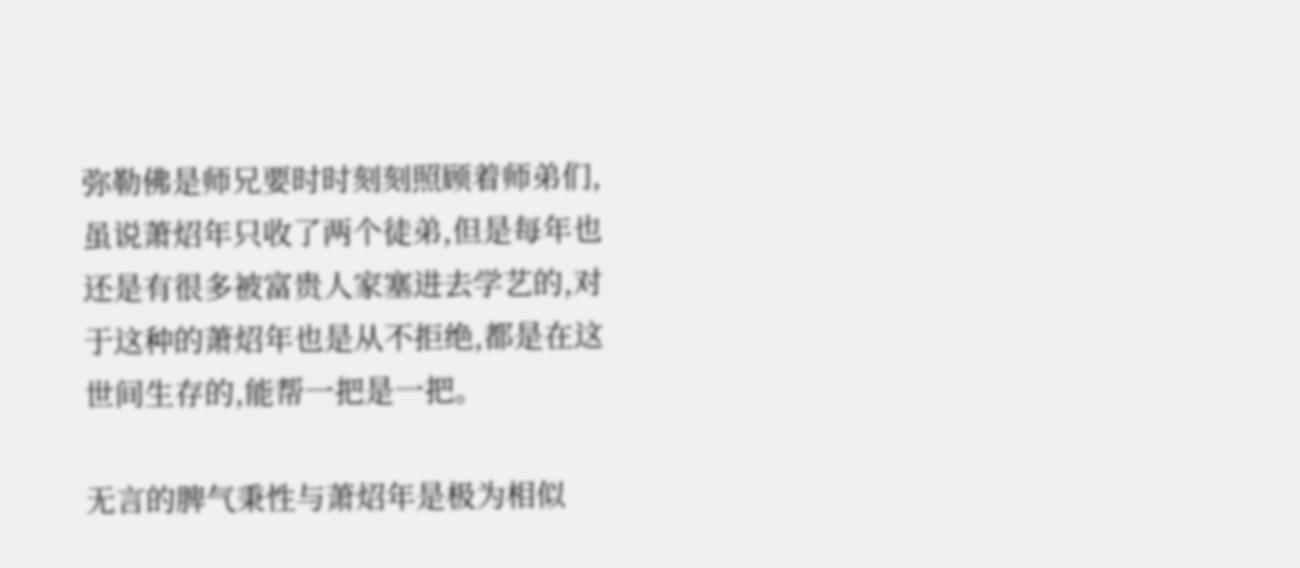弥勒佛是师兄要时时刻刻照顾着师弟们,虽说萧炤年只收了两个徒弟,但是每年也还是有很多被富贵人家塞进去学艺的,对于这种的萧炤年也是从不拒绝,都是在这世间生存的,能帮一把是一把。

无言的脾气秉性与萧炤年是极为相似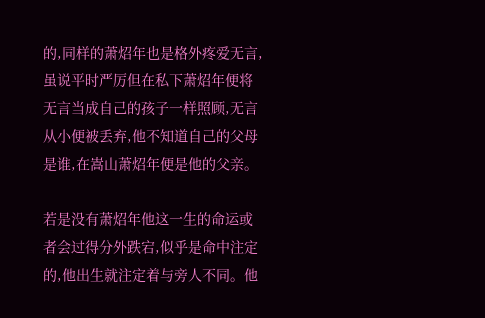的,同样的萧炤年也是格外疼爱无言,虽说平时严厉但在私下萧炤年便将无言当成自己的孩子一样照顾,无言从小便被丢弃,他不知道自己的父母是谁,在嵩山萧炤年便是他的父亲。

若是没有萧炤年他这一生的命运或者会过得分外跌宕,似乎是命中注定的,他出生就注定着与旁人不同。他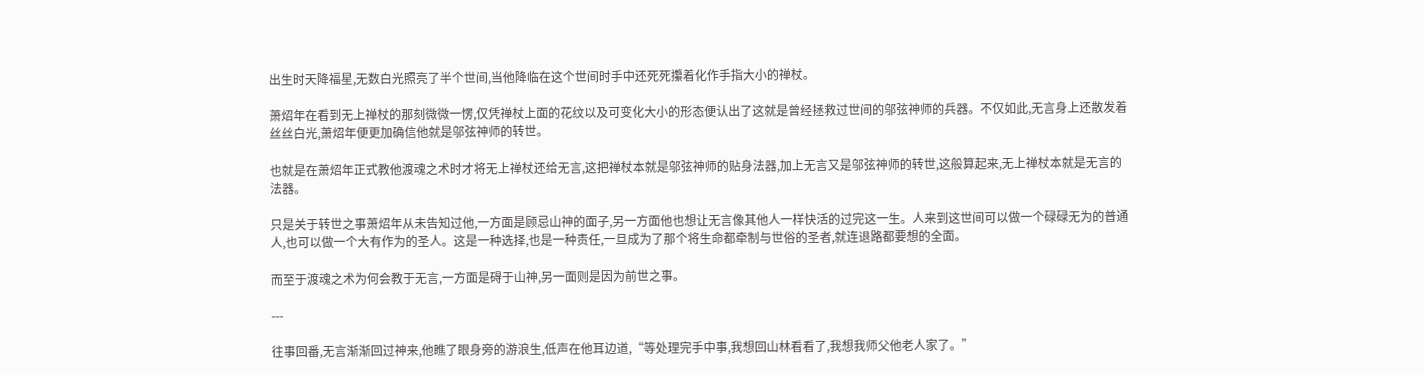出生时天降福星,无数白光照亮了半个世间,当他降临在这个世间时手中还死死攥着化作手指大小的禅杖。

萧炤年在看到无上禅杖的那刻微微一愣,仅凭禅杖上面的花纹以及可变化大小的形态便认出了这就是曾经拯救过世间的邬弦神师的兵器。不仅如此,无言身上还散发着丝丝白光,萧炤年便更加确信他就是邬弦神师的转世。

也就是在萧炤年正式教他渡魂之术时才将无上禅杖还给无言,这把禅杖本就是邬弦神师的贴身法器,加上无言又是邬弦神师的转世,这般算起来,无上禅杖本就是无言的法器。

只是关于转世之事萧炤年从未告知过他,一方面是顾忌山神的面子,另一方面他也想让无言像其他人一样快活的过完这一生。人来到这世间可以做一个碌碌无为的普通人,也可以做一个大有作为的圣人。这是一种选择,也是一种责任,一旦成为了那个将生命都牵制与世俗的圣者,就连退路都要想的全面。

而至于渡魂之术为何会教于无言,一方面是碍于山神,另一面则是因为前世之事。

---

往事回番,无言渐渐回过神来,他瞧了眼身旁的游浪生,低声在他耳边道,“等处理完手中事,我想回山林看看了,我想我师父他老人家了。”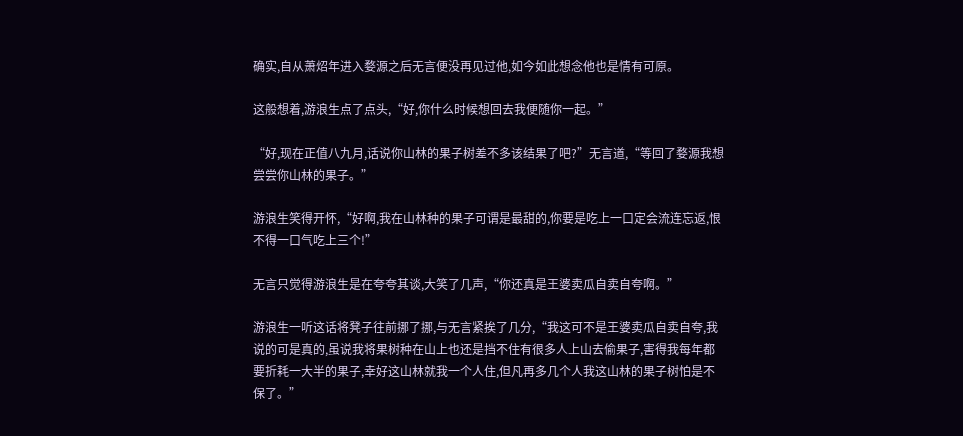确实,自从萧炤年进入婺源之后无言便没再见过他,如今如此想念他也是情有可原。

这般想着,游浪生点了点头,“好,你什么时候想回去我便随你一起。”

“好,现在正值八九月,话说你山林的果子树差不多该结果了吧?”无言道,“等回了婺源我想尝尝你山林的果子。”

游浪生笑得开怀,“好啊,我在山林种的果子可谓是最甜的,你要是吃上一口定会流连忘返,恨不得一口气吃上三个!”

无言只觉得游浪生是在夸夸其谈,大笑了几声,“你还真是王婆卖瓜自卖自夸啊。”

游浪生一听这话将凳子往前挪了挪,与无言紧挨了几分,“我这可不是王婆卖瓜自卖自夸,我说的可是真的,虽说我将果树种在山上也还是挡不住有很多人上山去偷果子,害得我每年都要折耗一大半的果子,幸好这山林就我一个人住,但凡再多几个人我这山林的果子树怕是不保了。”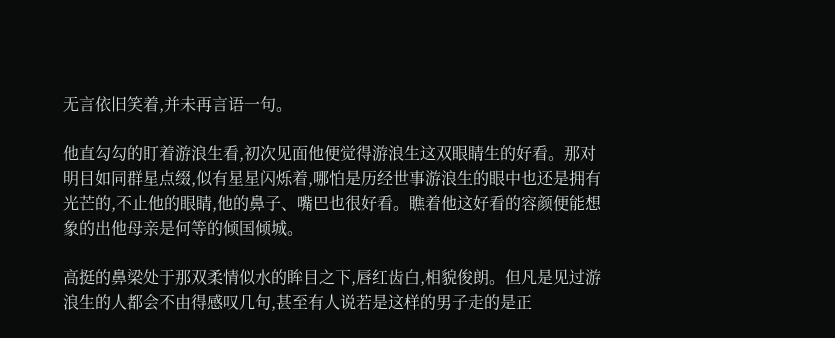无言依旧笑着,并未再言语一句。

他直勾勾的盯着游浪生看,初次见面他便觉得游浪生这双眼睛生的好看。那对明目如同群星点缀,似有星星闪烁着,哪怕是历经世事游浪生的眼中也还是拥有光芒的,不止他的眼睛,他的鼻子、嘴巴也很好看。瞧着他这好看的容颜便能想象的出他母亲是何等的倾国倾城。

高挺的鼻梁处于那双柔情似水的眸目之下,唇红齿白,相貌俊朗。但凡是见过游浪生的人都会不由得感叹几句,甚至有人说若是这样的男子走的是正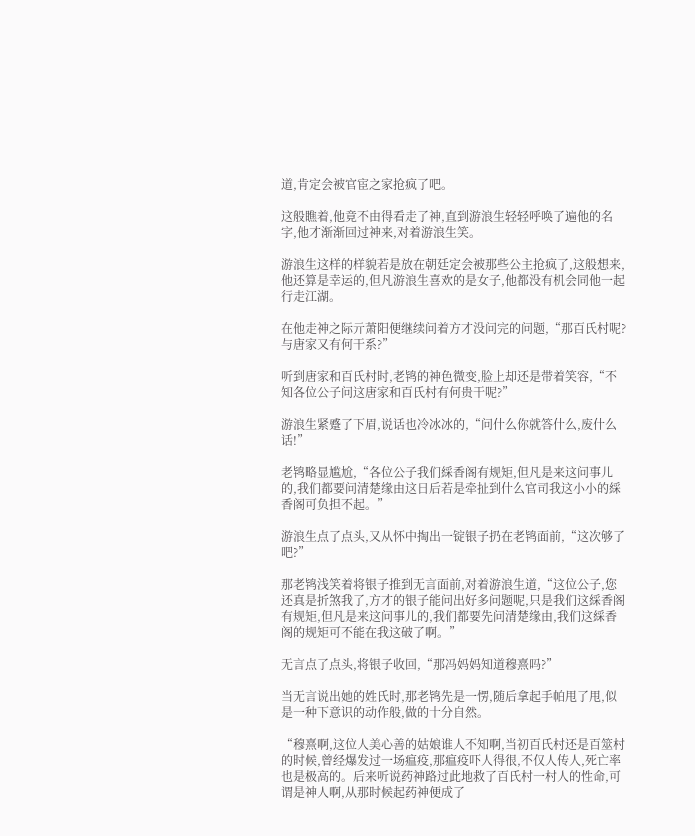道,肯定会被官宦之家抢疯了吧。

这般瞧着,他竟不由得看走了神,直到游浪生轻轻呼唤了遍他的名字,他才渐渐回过神来,对着游浪生笑。

游浪生这样的样貌若是放在朝廷定会被那些公主抢疯了,这般想来,他还算是幸运的,但凡游浪生喜欢的是女子,他都没有机会同他一起行走江湖。

在他走神之际亓萧阳便继续问着方才没问完的问题,“那百氏村呢?与唐家又有何干系?”

听到唐家和百氏村时,老鸨的神色微变,脸上却还是带着笑容,“不知各位公子问这唐家和百氏村有何贵干呢?”

游浪生紧蹙了下眉,说话也冷冰冰的,“问什么你就答什么,废什么话!”

老鸨略显尴尬,“各位公子我们綵香阁有规矩,但凡是来这问事儿的,我们都要问清楚缘由这日后若是牵扯到什么官司我这小小的綵香阁可负担不起。”

游浪生点了点头,又从怀中掏出一锭银子扔在老鸨面前,“这次够了吧?”

那老鸨浅笑着将银子推到无言面前,对着游浪生道,“这位公子,您还真是折煞我了,方才的银子能问出好多问题呢,只是我们这綵香阁有规矩,但凡是来这问事儿的,我们都要先问清楚缘由,我们这綵香阁的规矩可不能在我这破了啊。”

无言点了点头,将银子收回,“那冯妈妈知道穆熹吗?”

当无言说出她的姓氏时,那老鸨先是一愣,随后拿起手帕甩了甩,似是一种下意识的动作般,做的十分自然。

“穆熹啊,这位人美心善的姑娘谁人不知啊,当初百氏村还是百筮村的时候,曾经爆发过一场瘟疫,那瘟疫吓人得很,不仅人传人,死亡率也是极高的。后来听说药神路过此地救了百氏村一村人的性命,可谓是神人啊,从那时候起药神便成了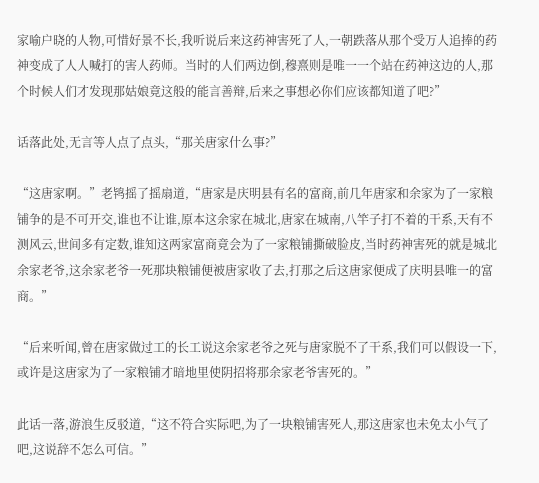家喻户晓的人物,可惜好景不长,我听说后来这药神害死了人,一朝跌落从那个受万人追捧的药神变成了人人喊打的害人药师。当时的人们两边倒,穆熹则是唯一一个站在药神这边的人,那个时候人们才发现那姑娘竟这般的能言善辩,后来之事想必你们应该都知道了吧?”

话落此处,无言等人点了点头,“那关唐家什么事?”

“这唐家啊。”老鸨摇了摇扇道,“唐家是庆明县有名的富商,前几年唐家和余家为了一家粮铺争的是不可开交,谁也不让谁,原本这余家在城北,唐家在城南,八竿子打不着的干系,天有不测风云,世间多有定数,谁知这两家富商竟会为了一家粮铺撕破脸皮,当时药神害死的就是城北余家老爷,这余家老爷一死那块粮铺便被唐家收了去,打那之后这唐家便成了庆明县唯一的富商。”

“后来听闻,曾在唐家做过工的长工说这余家老爷之死与唐家脱不了干系,我们可以假设一下,或许是这唐家为了一家粮铺才暗地里使阴招将那余家老爷害死的。”

此话一落,游浪生反驳道,“这不符合实际吧,为了一块粮铺害死人,那这唐家也未免太小气了吧,这说辞不怎么可信。”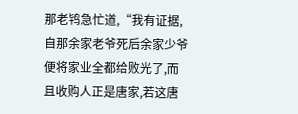那老鸨急忙道,“我有证据,自那余家老爷死后余家少爷便将家业全都给败光了,而且收购人正是唐家,若这唐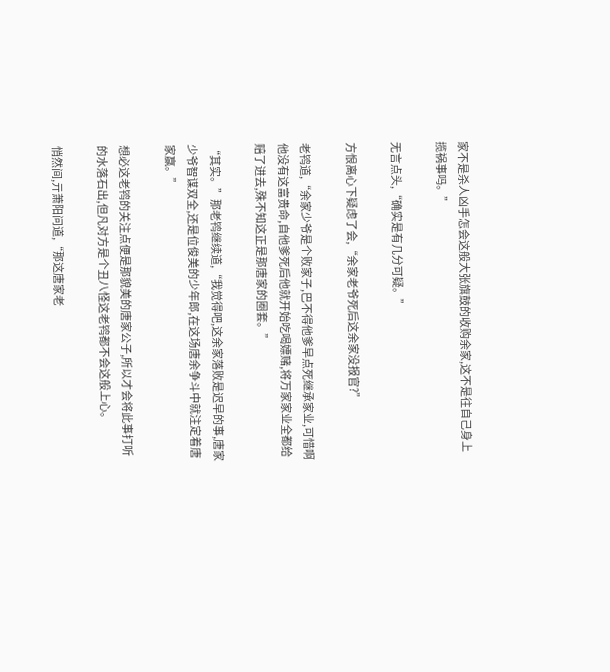家不是杀人凶手怎会这般大张旗鼓的收购余家,这不是往自己身上揽祸事吗。”

无言点头,“确实是有几分可疑。”

方恨离心下疑虑了会,“余家老爷死后这余家没报官?”

老鸨道,“余家少爷是个败家子,巴不得他爹早点死继承家业,可惜啊他没有这富贵命,自他爹死后他就开始吃喝嫖赌,将万家家业全都给赔了进去,殊不知这正是那唐家的圈套。”

“其实。”那老鸨继续道,“我觉得吧,这余家落败是迟早的事,唐家少爷智谋双全,还是位俊美的少年郎,在这场唐余争斗中就注定着唐家赢。”

想必这老鸨的关注点便是那貌美的唐家公子,所以才会将此事打听的水落石出,但凡对方是个丑八怪这老鸨都不会这般上心。

悄然间,亓萧阳问道,“那这唐家老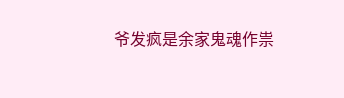爷发疯是余家鬼魂作祟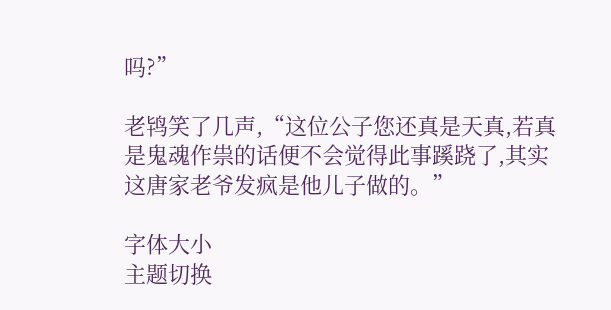吗?”

老鸨笑了几声,“这位公子您还真是天真,若真是鬼魂作祟的话便不会觉得此事蹊跷了,其实这唐家老爷发疯是他儿子做的。”

字体大小
主题切换